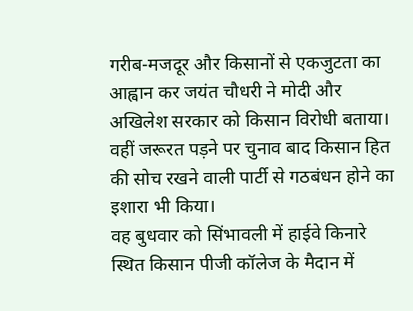गरीब-मजदूर और किसानों से एकजुटता का आह्वान कर जयंत चौधरी ने मोदी और अखिलेश सरकार को किसान विरोधी बताया। वहीं जरूरत पड़ने पर चुनाव बाद किसान हित की सोच रखने वाली पार्टी से गठबंधन होने का इशारा भी किया।
वह बुधवार को सिंभावली में हाईवे किनारे स्थित किसान पीजी कॉलेज के मैदान में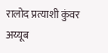रालोद प्रत्याशी कुंवर अय्यूब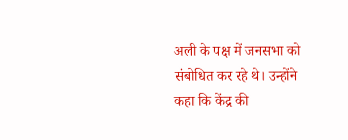अली के पक्ष में जनसभा को संबोधित कर रहे थे। उन्होंने कहा कि केंद्र की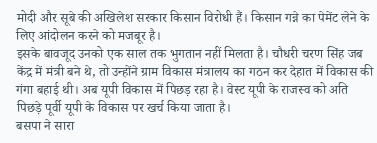मोदी और सूबे की अखिलेश सरकार किसान विरोधी हैं। किसान गन्ने का पेमेंट लेने के लिए आंदोलन करने को मजबूर है।
इसके बावजूद उनको एक साल तक भुगतान नहीं मिलता है। चौधरी चरण सिंह जब केंद्र में मंत्री बने थे, तो उन्होंने ग्राम विकास मंत्रालय का गठन कर देहात में विकास की गंगा बहाई थी। अब यूपी विकास में पिछड़ रहा है। वेस्ट यूपी के राजस्व को अति पिछड़े पूर्वी यूपी के विकास पर खर्च किया जाता है।
बसपा ने सारा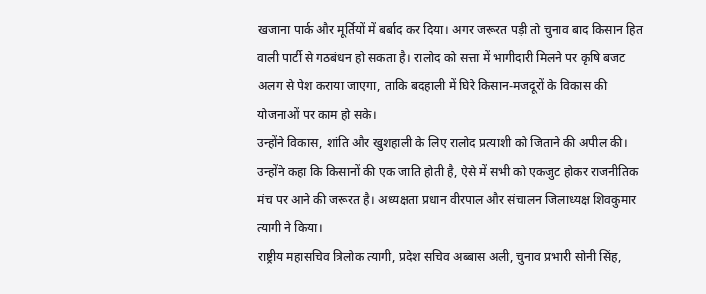खजाना पार्क और मूर्तियों में बर्बाद कर दिया। अगर जरूरत पड़ी तो चुनाव बाद किसान हित वाली पार्टी से गठबंधन हो सकता है। रालोद को सत्ता में भागीदारी मिलने पर कृषि बजट अलग से पेश कराया जाएगा, ताकि बदहाली में घिरे किसान-मजदूरों के विकास की योजनाओं पर काम हो सके।
उन्होंने विकास, शांति और खुशहाली के लिए रालोद प्रत्याशी को जिताने की अपील की। उन्होंने कहा कि किसानों की एक जाति होती है, ऐसे में सभी को एकजुट होकर राजनीतिक मंच पर आने की जरूरत है। अध्यक्षता प्रधान वीरपाल और संचालन जिलाध्यक्ष शिवकुमार त्यागी ने किया।
राष्ट्रीय महासचिव त्रिलोक त्यागी, प्रदेश सचिव अब्बास अली, चुनाव प्रभारी सोनी सिंह,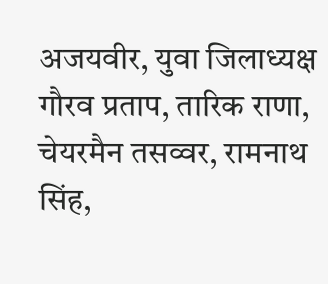अजयवीर, युवा जिलाध्यक्ष गौरव प्रताप, तारिक राणा, चेयरमैन तसव्वर, रामनाथ सिंह,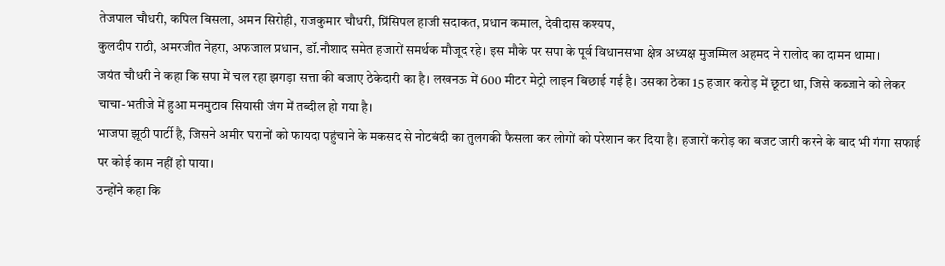तेजपाल चौधरी, कपिल बिसला, अमन सिरोही, राजकुमार चौधरी, प्रिंसिपल हाजी सदाकत, प्रधान कमाल, देवीदास कश्यप,
कुलदीप राठी, अमरजीत नेहरा, अफजाल प्रधान, डॉ.नौशाद समेत हजारों समर्थक मौजूद रहे। इस मौके पर सपा के पूर्व विधानसभा क्षेत्र अध्यक्ष मुजम्मिल अहमद ने रालोद का दामन थामा।
जयंत चौधरी ने कहा कि सपा में चल रहा झगड़ा सत्ता की बजाए ठेकेदारी का है। लखनऊ में 600 मीटर मेट्रो लाइन बिछाई गई है। उसका ठेका 15 हजार करोड़ में छूटा था, जिसे कब्जाने को लेकर चाचा-भतीजे में हुआ मनमुटाव सियासी जंग में तब्दील हो गया है।
भाजपा झूठी पार्टी है, जिसने अमीर घरानों को फायदा पहुंचाने के मकसद से नोटबंदी का तुलगकी फैसला कर लोगों को परेशान कर दिया है। हजारों करोड़ का बजट जारी करने के बाद भी गंगा सफाई पर कोई काम नहीं हो पाया।
उन्होंने कहा कि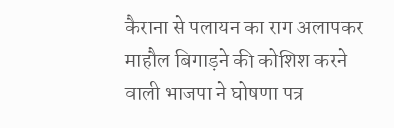कैराना से पलायन का राग अलापकर माहौल बिगाड़ने की कोशिश करने वाली भाजपा ने घोषणा पत्र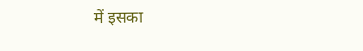में इसका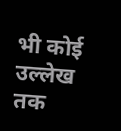भी कोई उल्लेख तक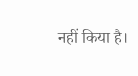नहीं किया है।